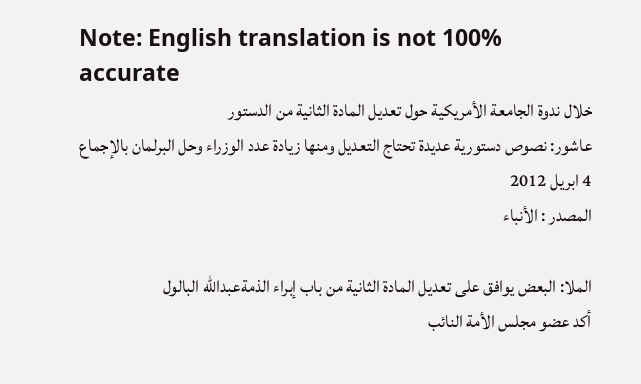Note: English translation is not 100% accurate
خلال ندوة الجامعة الأمريكية حول تعديل المادة الثانية من الدستور
عاشور: نصوص دستورية عديدة تحتاج التعديل ومنها زيادة عدد الوزراء وحل البرلمان بالإجماع
4 ابريل 2012
المصدر : الأنباء

الملا: البعض يوافق على تعديل المادة الثانية من باب إبراء الذمةعبدالله البالول
أكد عضو مجلس الأمة النائب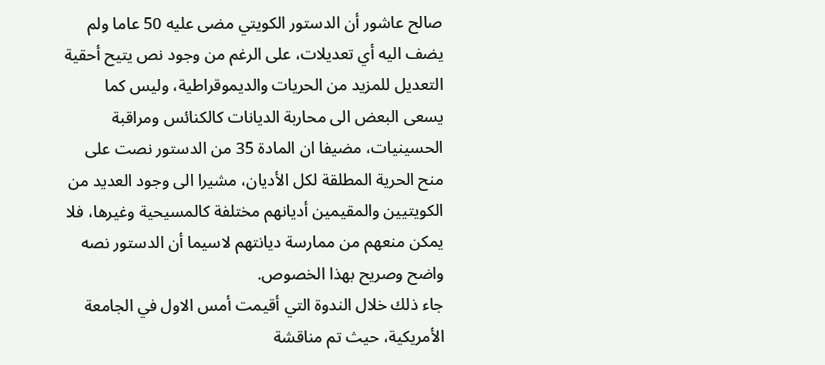صالح عاشور أن الدستور الكويتي مضى عليه 50 عاما ولم يضف اليه أي تعديلات، على الرغم من وجود نص يتيح أحقية التعديل للمزيد من الحريات والديموقراطية، وليس كما يسعى البعض الى محاربة الديانات كالكنائس ومراقبة الحسينيات، مضيفا ان المادة 35 من الدستور نصت على منح الحرية المطلقة لكل الأديان، مشيرا الى وجود العديد من الكويتيين والمقيمين أديانهم مختلفة كالمسيحية وغيرها، فلا يمكن منعهم من ممارسة ديانتهم لاسيما أن الدستور نصه واضح وصريح بهذا الخصوص.
جاء ذلك خلال الندوة التي أقيمت أمس الاول في الجامعة الأمريكية، حيث تم مناقشة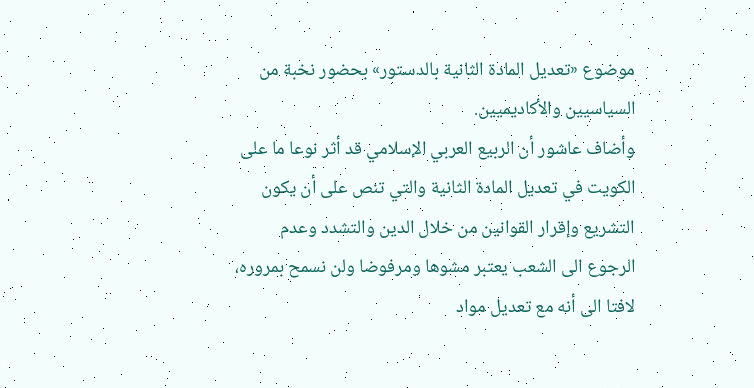موضوع «تعديل المادة الثانية بالدستور» بحضور نخبة من السياسيين والأكاديميين.
وأضاف عاشور أن الربيع العربي الإسلامي قد أثر نوعا ما على الكويت في تعديل المادة الثانية والتي تنص على أن يكون التشريع وإقرار القوانين من خلال الدين والتشدد وعدم الرجوع الى الشعب يعتبر مشوها ومرفوضا ولن نسمح بمروره، لافتا الى أنه مع تعديل مواد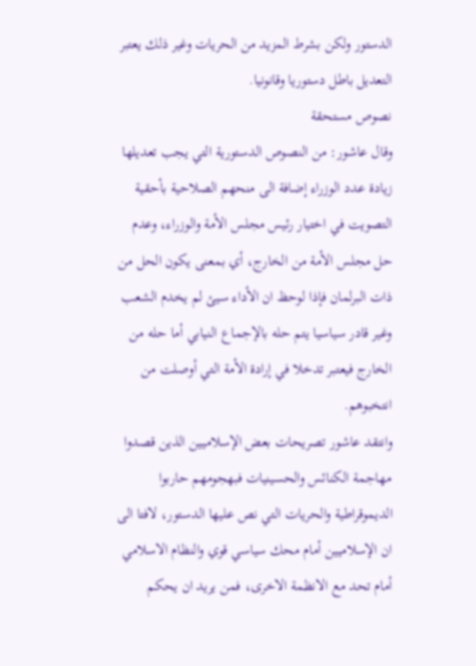الدستور ولكن بشرط المزيد من الحريات وغير ذلك يعتبر التعديل باطل دستوريا وقانونيا.
نصوص مستحقة
وقال عاشور: من النصوص الدستورية التي يجب تعديلها زيادة عدد الوزراء إضافة الى منحهم الصلاحية بأحقية التصويت في اختيار رئيس مجلس الأمة والوزراء، وعدم حل مجلس الأمة من الخارج، أي بمعنى يكون الحل من ذات البرلمان فإذا لوحظ ان الأداء سيئ لم يخدم الشعب وغير قادر سياسيا يتم حله بالإجماع النيابي أما حله من الخارج فيعتبر تدخلا في إرادة الأمة التي أوصلت من انتخبوهم.
وانتقد عاشور تصريحات بعض الإسلاميين الذين قصدوا مهاجمة الكنائس والحسينيات فبهجومهم حاربوا الديموقراطية والحريات التي نص عليها الدستور، لافتا الى ان الإسلاميين أمام محك سياسي قوي والنظام الاسلامي أمام تحد مع الانظمة الاخرى، فمن يريد ان يحكم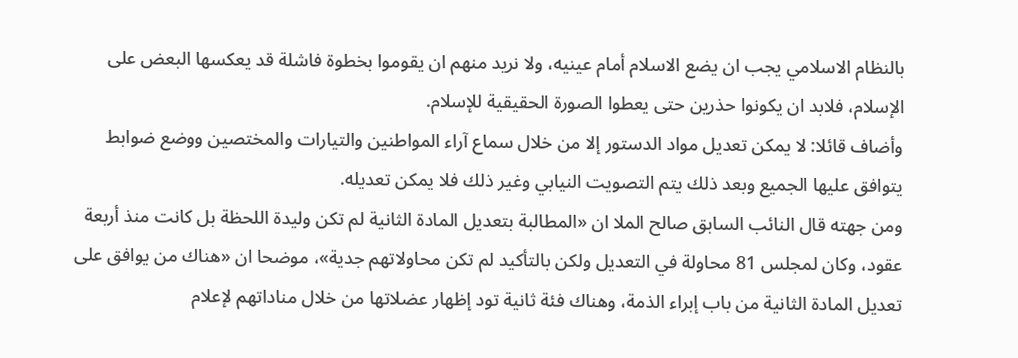بالنظام الاسلامي يجب ان يضع الاسلام أمام عينيه، ولا نريد منهم ان يقوموا بخطوة فاشلة قد يعكسها البعض على الإسلام، فلابد ان يكونوا حذرين حتى يعطوا الصورة الحقيقية للإسلام.
وأضاف قائلا: لا يمكن تعديل مواد الدستور إلا من خلال سماع آراء المواطنين والتيارات والمختصين ووضع ضوابط يتوافق عليها الجميع وبعد ذلك يتم التصويت النيابي وغير ذلك فلا يمكن تعديله.
ومن جهته قال النائب السابق صالح الملا ان «المطالبة بتعديل المادة الثانية لم تكن وليدة اللحظة بل كانت منذ أربعة عقود، وكان لمجلس 81 محاولة في التعديل ولكن بالتأكيد لم تكن محاولاتهم جدية»، موضحا ان «هناك من يوافق على تعديل المادة الثانية من باب إبراء الذمة، وهناك فئة ثانية تود إظهار عضلاتها من خلال مناداتهم لإعلام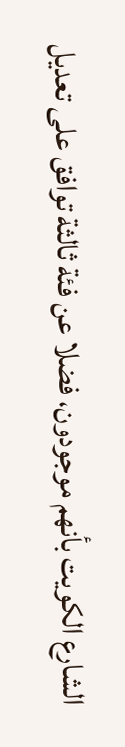الشارع الكويت بأنهم موجودون، فضلا عن فئة ثالثة توافق على تعديل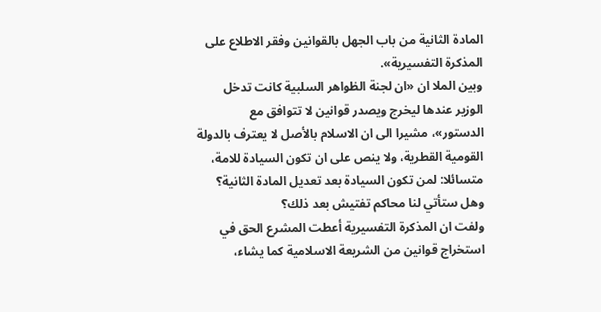المادة الثانية من باب الجهل بالقوانين وفقر الاطلاع على المذكرة التفسيرية».
وبين الملا ان «ان لجنة الظواهر السلبية كانت تدخل الوزير عندها ليخرج ويصدر قوانين لا تتوافق مع الدستور»، مشيرا الى ان الاسلام بالأصل لا يعترف بالدولة القومية القطرية، ولا ينص على ان تكون السيادة للامة، متسائلا: لمن تكون السيادة بعد تعديل المادة الثانية؟ وهل ستأتي لنا محاكم تفتيش بعد ذلك؟
ولفت ان المذكرة التفسيرية أعطت المشرع الحق في استخراج قوانين من الشريعة الاسلامية كما يشاء،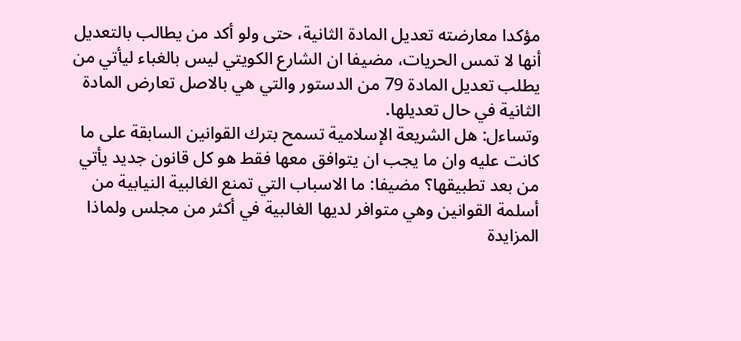مؤكدا معارضته تعديل المادة الثانية، حتى ولو أكد من يطالب بالتعديل أنها لا تمس الحريات، مضيفا ان الشارع الكويتي ليس بالغباء ليأتي من يطلب تعديل المادة 79 من الدستور والتي هي بالاصل تعارض المادة الثانية في حال تعديلها.
وتساءل: هل الشريعة الإسلامية تسمح بترك القوانين السابقة على ما كانت عليه وان ما يجب ان يتوافق معها فقط هو كل قانون جديد يأتي من بعد تطبيقها؟ مضيفا: ما الاسباب التي تمنع الغالبية النيابية من أسلمة القوانين وهي متوافر لديها الغالبية في أكثر من مجلس ولماذا المزايدة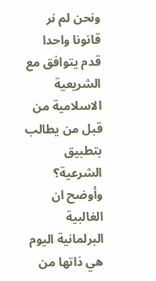ونحن لم نر قانونا واحدا قدم يتوافق مع الشريعية الاسلامية من قبل من يطالب بتطبيق الشرعية؟
وأوضح ان الغالبية البرلمانية اليوم هي ذاتها من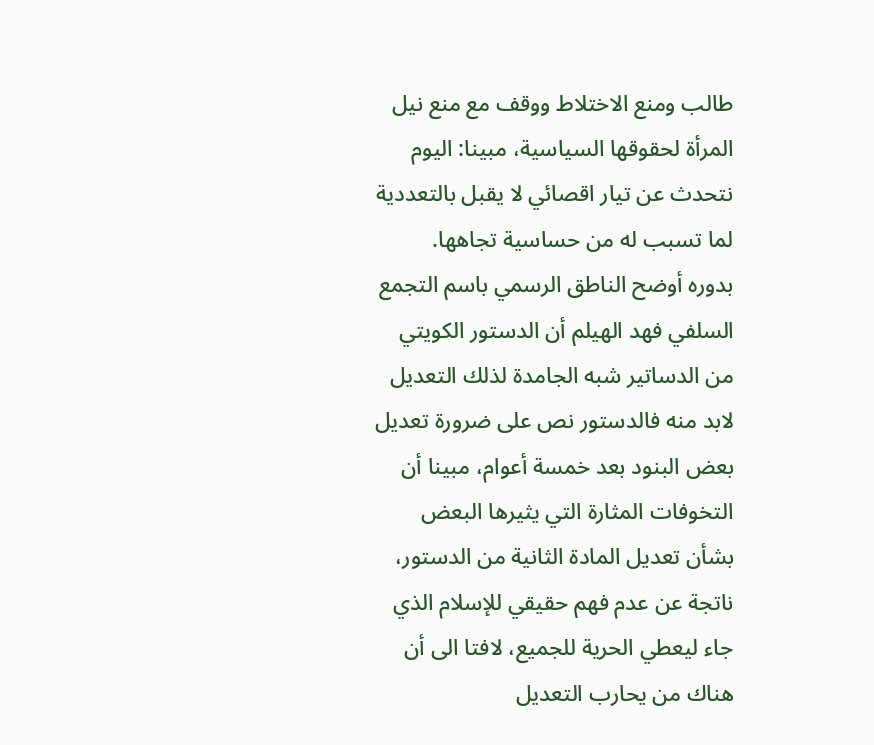طالب ومنع الاختلاط ووقف مع منع نيل المرأة لحقوقها السياسية، مبينا: اليوم نتحدث عن تيار اقصائي لا يقبل بالتعددية لما تسبب له من حساسية تجاهها.
بدوره أوضح الناطق الرسمي باسم التجمع السلفي فهد الهيلم أن الدستور الكويتي من الدساتير شبه الجامدة لذلك التعديل لابد منه فالدستور نص على ضرورة تعديل بعض البنود بعد خمسة أعوام، مبينا أن التخوفات المثارة التي يثيرها البعض بشأن تعديل المادة الثانية من الدستور، ناتجة عن عدم فهم حقيقي للإسلام الذي جاء ليعطي الحرية للجميع، لافتا الى أن هناك من يحارب التعديل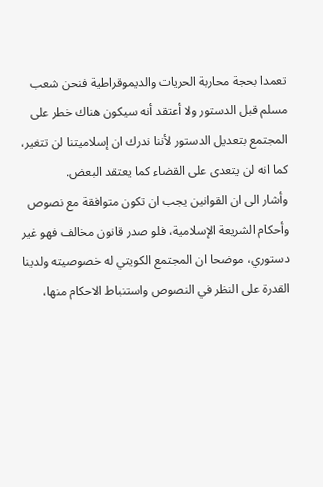تعمدا بحجة محاربة الحريات والديموقراطية فنحن شعب مسلم قبل الدستور ولا أعتقد أنه سيكون هناك خطر على المجتمع بتعديل الدستور لأننا ندرك ان إسلاميتنا لن تتغير، كما انه لن يتعدى على القضاء كما يعتقد البعض.
وأشار الى ان القوانين يجب ان تكون متوافقة مع نصوص وأحكام الشريعة الإسلامية، فلو صدر قانون مخالف فهو غير دستوري، موضحا ان المجتمع الكويتي له خصوصيته ولدينا القدرة على النظر في النصوص واستنباط الاحكام منها،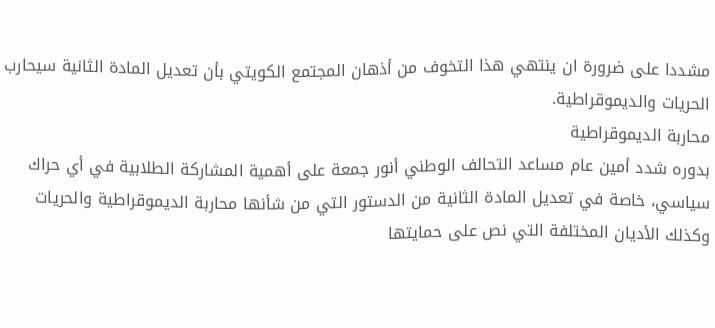مشددا على ضرورة ان ينتهي هذا التخوف من أذهان المجتمع الكويتي بأن تعديل المادة الثانية سيحارب الحريات والديموقراطية.
محاربة الديموقراطية
بدوره شدد أمين عام مساعد التحالف الوطني أنور جمعة على أهمية المشاركة الطلابية في أي حراك سياسي، خاصة في تعديل المادة الثانية من الدستور التي من شأنها محاربة الديموقراطية والحريات وكذلك الأديان المختلفة التي نص على حمايتها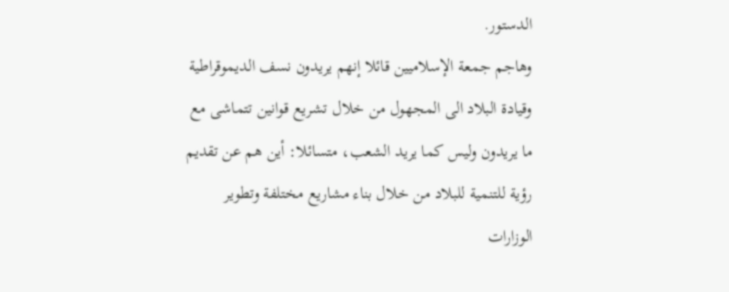الدستور.
وهاجم جمعة الإسلاميين قائلا إنهم يريدون نسف الديموقراطية وقيادة البلاد الى المجهول من خلال تشريع قوانين تتماشى مع ما يريدون وليس كما يريد الشعب، متسائلا: أين هم عن تقديم رؤية للتنمية للبلاد من خلال بناء مشاريع مختلفة وتطوير الوزارات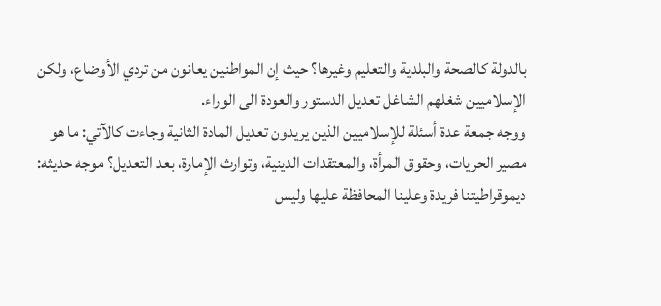بالدولة كالصحة والبلدية والتعليم وغيرها؟ حيث إن المواطنين يعانون من تردي الأوضاع، ولكن الإسلاميين شغلهم الشاغل تعديل الدستور والعودة الى الوراء.
ووجه جمعة عدة أسئلة للإسلاميين الذين يريدون تعديل المادة الثانية وجاءت كالآتي: ما هو مصير الحريات، وحقوق المرأة، والمعتقدات الدينية، وتوارث الإمارة، بعد التعديل؟ موجه حديثه: ديموقراطيتنا فريدة وعلينا المحافظة عليها وليس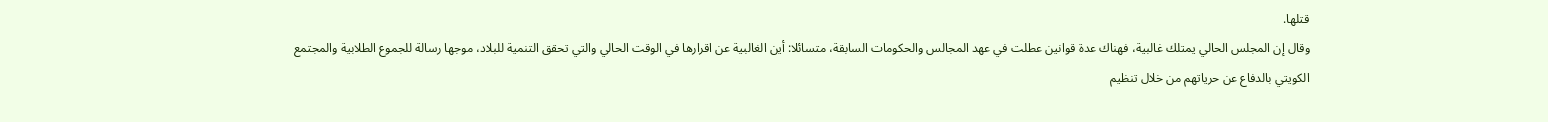قتلها.
وقال إن المجلس الحالي يمتلك غالبية، فهناك عدة قوانين عطلت في عهد المجالس والحكومات السابقة، متسائلا: أين الغالبية عن اقرارها في الوقت الحالي والتي تحقق التنمية للبلاد، موجها رسالة للجموع الطلابية والمجتمع الكويتي بالدفاع عن حرياتهم من خلال تنظيم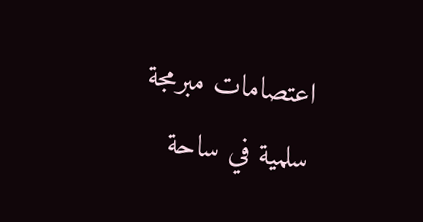اعتصامات مبرمجة سلمية في ساحة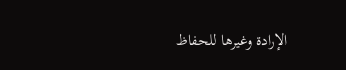الإرادة وغيرها للحفاظ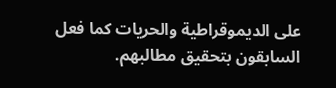على الديموقراطية والحريات كما فعل السابقون بتحقيق مطالبهم.